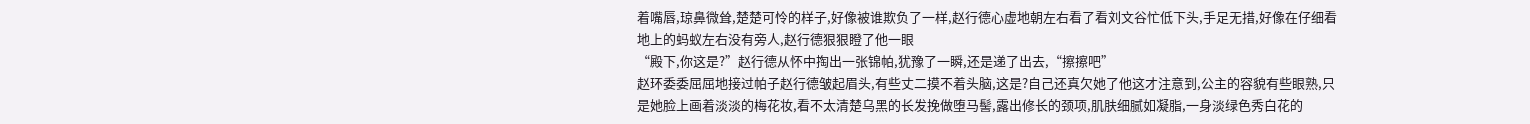着嘴唇,琼鼻微耸,楚楚可怜的样子,好像被谁欺负了一样,赵行德心虚地朝左右看了看刘文谷忙低下头,手足无措,好像在仔细看地上的蚂蚁左右没有旁人,赵行德狠狠瞪了他一眼
“殿下,你这是?”赵行德从怀中掏出一张锦帕,犹豫了一瞬,还是递了出去,“擦擦吧”
赵环委委屈屈地接过帕子赵行德皱起眉头,有些丈二摸不着头脑,这是?自己还真欠她了他这才注意到,公主的容貌有些眼熟,只是她脸上画着淡淡的梅花妆,看不太清楚乌黑的长发挽做堕马髻,露出修长的颈项,肌肤细腻如凝脂,一身淡绿色秀白花的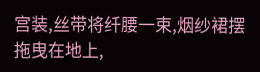宫装,丝带将纤腰一束,烟纱裙摆拖曳在地上,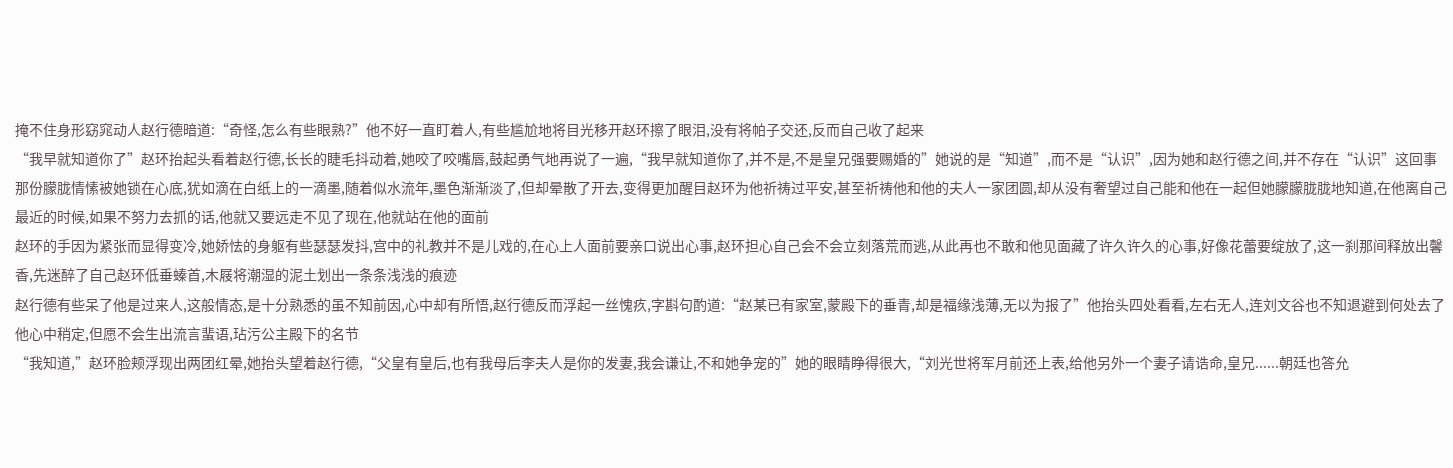掩不住身形窈窕动人赵行德暗道:“奇怪,怎么有些眼熟?”他不好一直盯着人,有些尴尬地将目光移开赵环擦了眼泪,没有将帕子交还,反而自己收了起来
“我早就知道你了”赵环抬起头看着赵行德,长长的睫毛抖动着,她咬了咬嘴唇,鼓起勇气地再说了一遍,“我早就知道你了,并不是,不是皇兄强要赐婚的”她说的是“知道”,而不是“认识”,因为她和赵行德之间,并不存在“认识”这回事
那份朦胧情愫被她锁在心底,犹如滴在白纸上的一滴墨,随着似水流年,墨色渐渐淡了,但却晕散了开去,变得更加醒目赵环为他祈祷过平安,甚至祈祷他和他的夫人一家团圆,却从没有奢望过自己能和他在一起但她朦朦胧胧地知道,在他离自己最近的时候,如果不努力去抓的话,他就又要远走不见了现在,他就站在他的面前
赵环的手因为紧张而显得变冷,她娇怯的身躯有些瑟瑟发抖,宫中的礼教并不是儿戏的,在心上人面前要亲口说出心事,赵环担心自己会不会立刻落荒而逃,从此再也不敢和他见面藏了许久许久的心事,好像花蕾要绽放了,这一刹那间释放出馨香,先迷醉了自己赵环低垂螓首,木屐将潮湿的泥土划出一条条浅浅的痕迹
赵行德有些呆了他是过来人,这般情态,是十分熟悉的虽不知前因,心中却有所悟,赵行德反而浮起一丝愧疚,字斟句酌道:“赵某已有家室,蒙殿下的垂青,却是福缘浅薄,无以为报了”他抬头四处看看,左右无人,连刘文谷也不知退避到何处去了他心中稍定,但愿不会生出流言蜚语,玷污公主殿下的名节
“我知道,”赵环脸颊浮现出两团红晕,她抬头望着赵行德,“父皇有皇后,也有我母后李夫人是你的发妻,我会谦让,不和她争宠的”她的眼睛睁得很大,“刘光世将军月前还上表,给他另外一个妻子请诰命,皇兄......朝廷也答允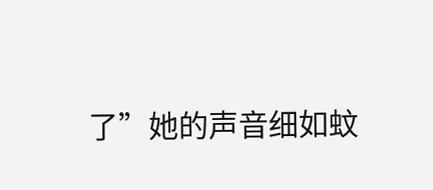了”她的声音细如蚊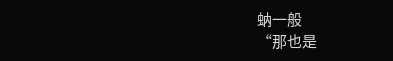蚋一般
“那也是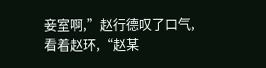妾室啊,”赵行德叹了口气,看着赵环,“赵某